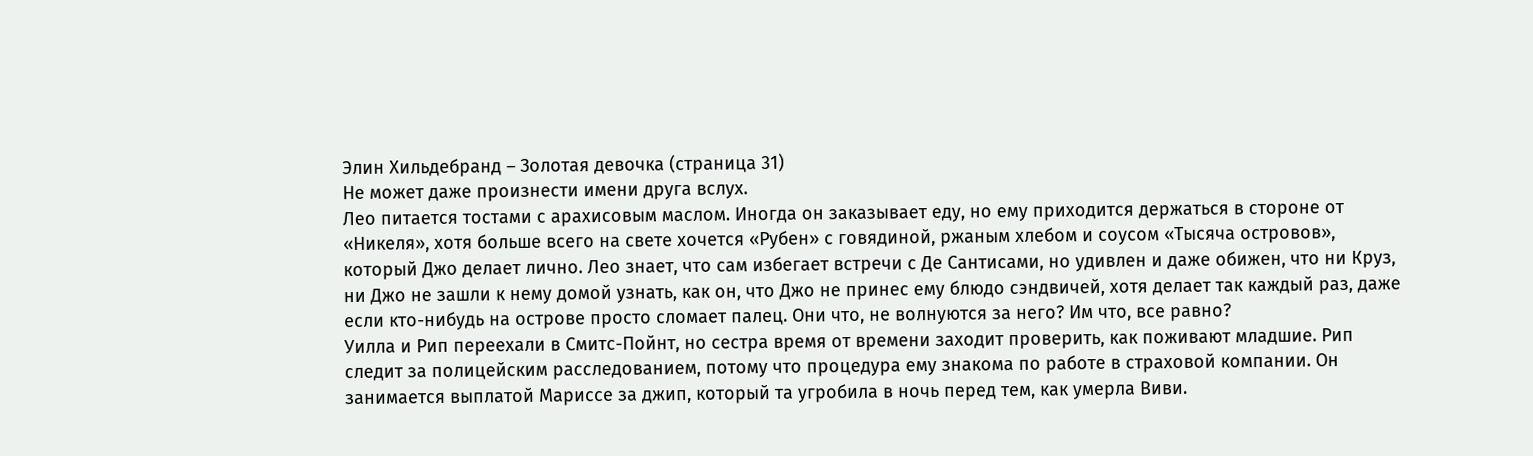Элин Хильдебранд – Золотая девочка (страница 31)
Не может даже произнести имени друга вслух.
Лео питается тостами с арахисовым маслом. Иногда он заказывает еду, но ему приходится держаться в стороне от «Никеля», хотя больше всего на свете хочется «Рубен» с говядиной, ржаным хлебом и соусом «Тысяча островов», который Джо делает лично. Лео знает, что сам избегает встречи с Де Сантисами, но удивлен и даже обижен, что ни Круз, ни Джо не зашли к нему домой узнать, как он, что Джо не принес ему блюдо сэндвичей, хотя делает так каждый раз, даже если кто-нибудь на острове просто сломает палец. Они что, не волнуются за него? Им что, все равно?
Уилла и Рип переехали в Смитс-Пойнт, но сестра время от времени заходит проверить, как поживают младшие. Рип следит за полицейским расследованием, потому что процедура ему знакома по работе в страховой компании. Он занимается выплатой Мариссе за джип, который та угробила в ночь перед тем, как умерла Виви.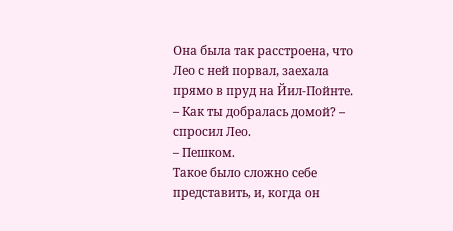Она была так расстроена, что Лео с ней порвал, заехала прямо в пруд на Йил-Пойнте.
– Как ты добралась домой? – спросил Лео.
– Пешком.
Такое было сложно себе представить, и, когда он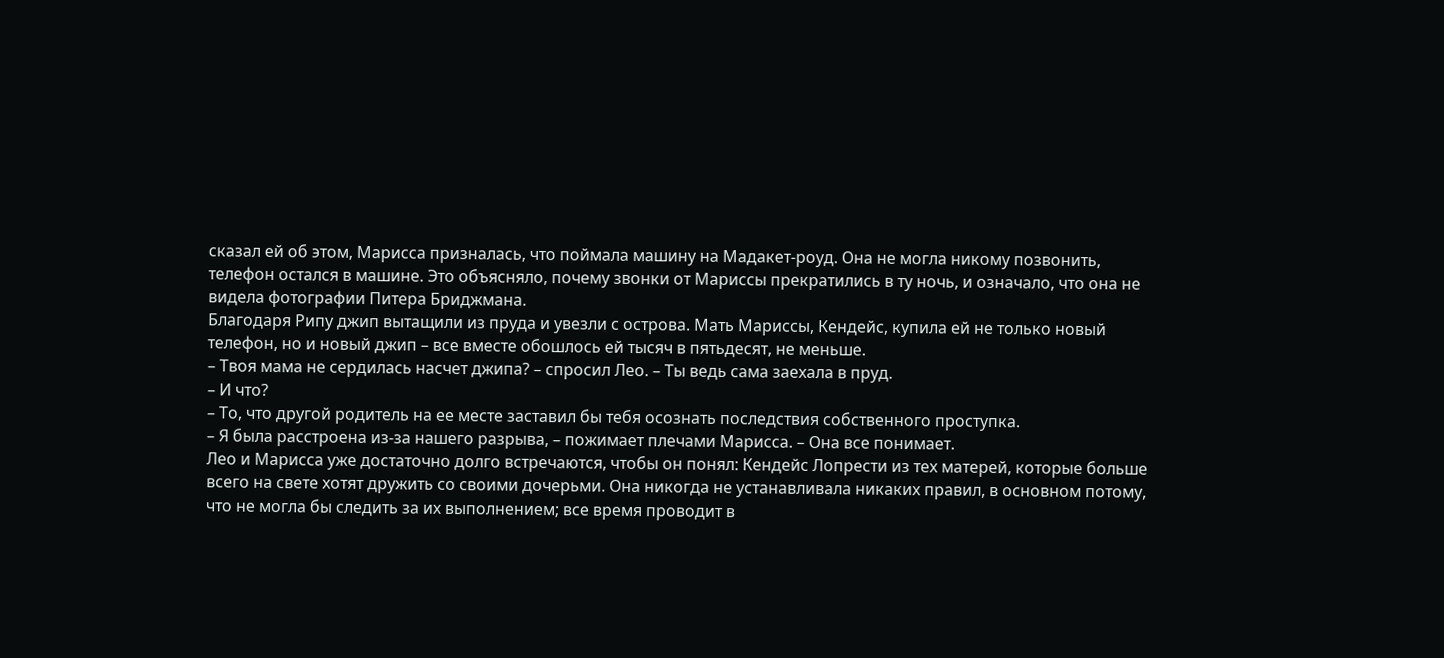сказал ей об этом, Марисса призналась, что поймала машину на Мадакет-роуд. Она не могла никому позвонить, телефон остался в машине. Это объясняло, почему звонки от Мариссы прекратились в ту ночь, и означало, что она не видела фотографии Питера Бриджмана.
Благодаря Рипу джип вытащили из пруда и увезли с острова. Мать Мариссы, Кендейс, купила ей не только новый телефон, но и новый джип – все вместе обошлось ей тысяч в пятьдесят, не меньше.
– Твоя мама не сердилась насчет джипа? – спросил Лео. – Ты ведь сама заехала в пруд.
– И что?
– То, что другой родитель на ее месте заставил бы тебя осознать последствия собственного проступка.
– Я была расстроена из-за нашего разрыва, – пожимает плечами Марисса. – Она все понимает.
Лео и Марисса уже достаточно долго встречаются, чтобы он понял: Кендейс Лопрести из тех матерей, которые больше всего на свете хотят дружить со своими дочерьми. Она никогда не устанавливала никаких правил, в основном потому, что не могла бы следить за их выполнением; все время проводит в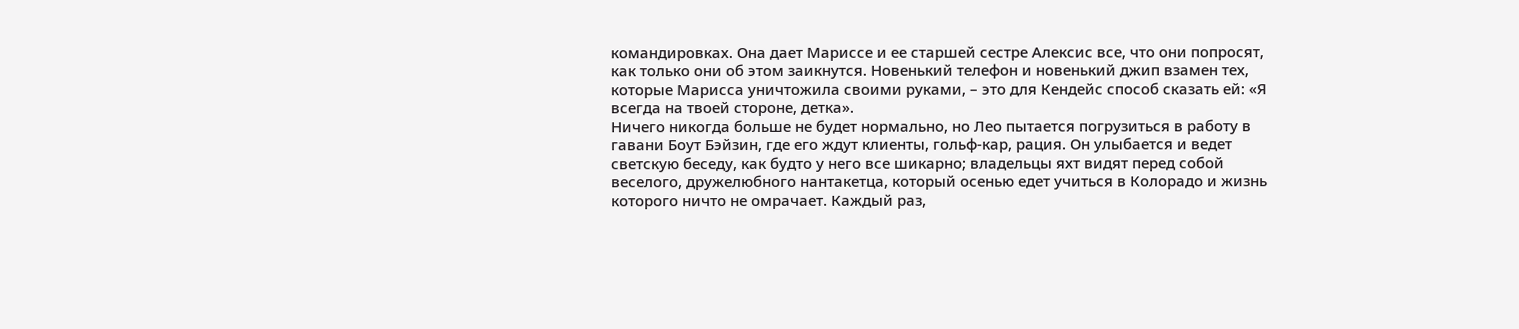командировках. Она дает Мариссе и ее старшей сестре Алексис все, что они попросят, как только они об этом заикнутся. Новенький телефон и новенький джип взамен тех, которые Марисса уничтожила своими руками, – это для Кендейс способ сказать ей: «Я всегда на твоей стороне, детка».
Ничего никогда больше не будет нормально, но Лео пытается погрузиться в работу в гавани Боут Бэйзин, где его ждут клиенты, гольф-кар, рация. Он улыбается и ведет светскую беседу, как будто у него все шикарно; владельцы яхт видят перед собой веселого, дружелюбного нантакетца, который осенью едет учиться в Колорадо и жизнь которого ничто не омрачает. Каждый раз,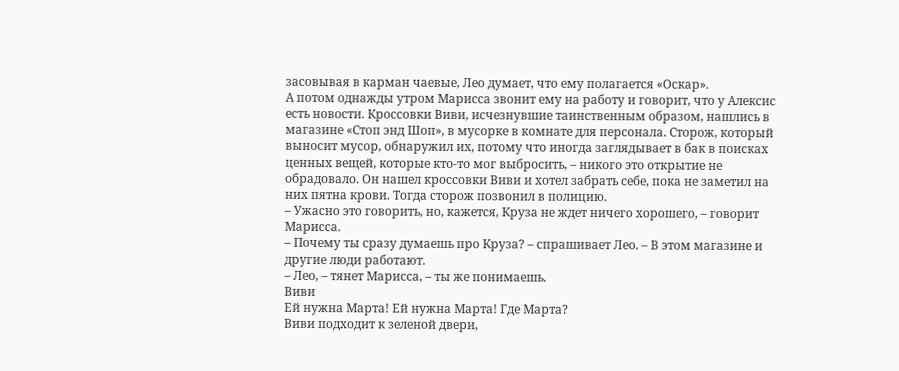засовывая в карман чаевые, Лео думает, что ему полагается «Оскар».
А потом однажды утром Марисса звонит ему на работу и говорит, что у Алексис есть новости. Кроссовки Виви, исчезнувшие таинственным образом, нашлись в магазине «Стоп энд Шоп», в мусорке в комнате для персонала. Сторож, который выносит мусор, обнаружил их, потому что иногда заглядывает в бак в поисках ценных вещей, которые кто-то мог выбросить, – никого это открытие не обрадовало. Он нашел кроссовки Виви и хотел забрать себе, пока не заметил на них пятна крови. Тогда сторож позвонил в полицию.
– Ужасно это говорить, но, кажется, Круза не ждет ничего хорошего, – говорит Марисса.
– Почему ты сразу думаешь про Круза? – спрашивает Лео. – В этом магазине и другие люди работают.
– Лео, – тянет Марисса, – ты же понимаешь.
Виви
Ей нужна Марта! Ей нужна Марта! Где Марта?
Виви подходит к зеленой двери,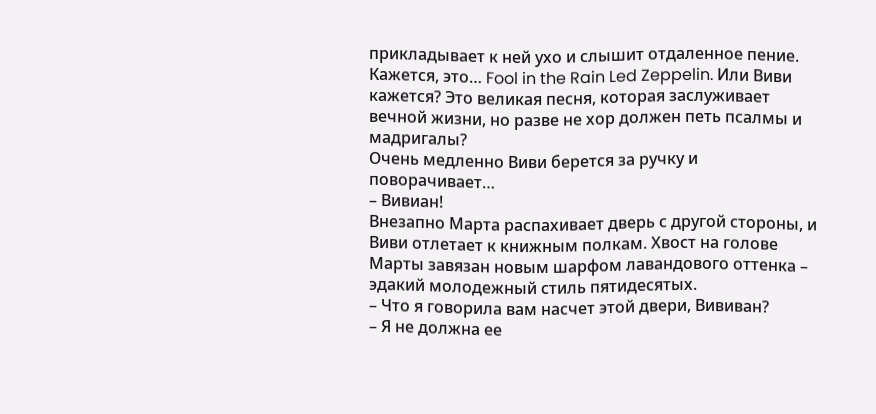прикладывает к ней ухо и слышит отдаленное пение. Кажется, это… Fool in the Rain Led Zeppelin. Или Виви кажется? Это великая песня, которая заслуживает вечной жизни, но разве не хор должен петь псалмы и мадригалы?
Очень медленно Виви берется за ручку и поворачивает…
– Вивиан!
Внезапно Марта распахивает дверь с другой стороны, и Виви отлетает к книжным полкам. Хвост на голове Марты завязан новым шарфом лавандового оттенка – эдакий молодежный стиль пятидесятых.
– Что я говорила вам насчет этой двери, Вививан?
– Я не должна ее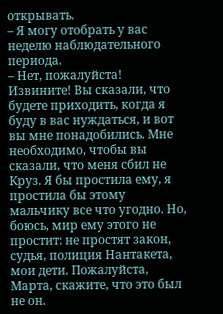открывать.
– Я могу отобрать у вас неделю наблюдательного периода.
– Нет, пожалуйста! Извините! Вы сказали, что будете приходить, когда я буду в вас нуждаться, и вот вы мне понадобились. Мне необходимо, чтобы вы сказали, что меня сбил не Круз. Я бы простила ему, я простила бы этому мальчику все что угодно. Но, боюсь, мир ему этого не простит: не простят закон, судья, полиция Нантакета, мои дети. Пожалуйста, Марта, скажите, что это был не он.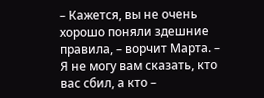– Кажется, вы не очень хорошо поняли здешние правила, – ворчит Марта. – Я не могу вам сказать, кто вас сбил, а кто –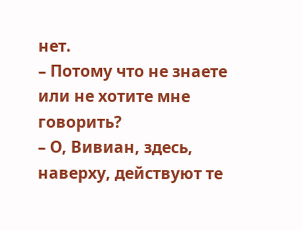нет.
– Потому что не знаете или не хотите мне говорить?
– О, Вивиан, здесь, наверху, действуют те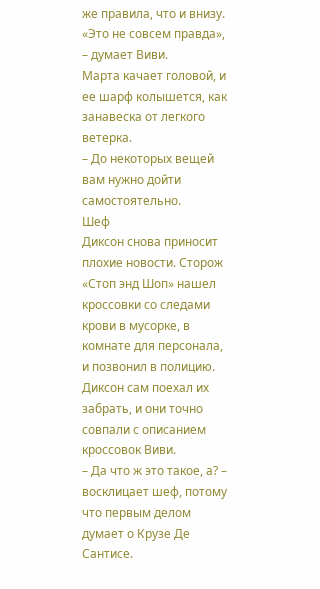же правила, что и внизу.
«Это не совсем правда», – думает Виви.
Марта качает головой, и ее шарф колышется, как занавеска от легкого ветерка.
– До некоторых вещей вам нужно дойти самостоятельно.
Шеф
Диксон снова приносит плохие новости. Сторож «Стоп энд Шоп» нашел кроссовки со следами крови в мусорке, в комнате для персонала, и позвонил в полицию. Диксон сам поехал их забрать, и они точно совпали с описанием кроссовок Виви.
– Да что ж это такое, а? – восклицает шеф, потому что первым делом думает о Крузе Де Сантисе.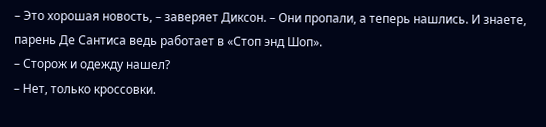– Это хорошая новость, – заверяет Диксон. – Они пропали, а теперь нашлись. И знаете, парень Де Сантиса ведь работает в «Стоп энд Шоп».
– Сторож и одежду нашел?
– Нет, только кроссовки.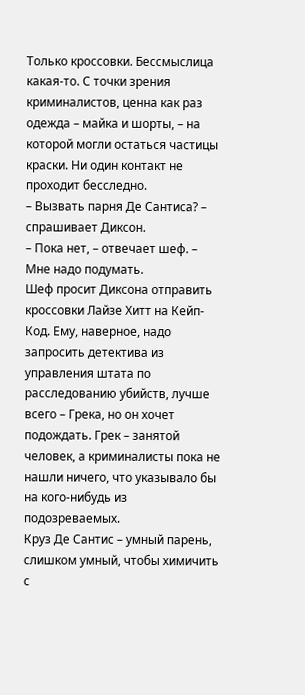Только кроссовки. Бессмыслица какая-то. С точки зрения криминалистов, ценна как раз одежда – майка и шорты, – на которой могли остаться частицы краски. Ни один контакт не проходит бесследно.
– Вызвать парня Де Сантиса? – спрашивает Диксон.
– Пока нет, – отвечает шеф. – Мне надо подумать.
Шеф просит Диксона отправить кроссовки Лайзе Хитт на Кейп-Код. Ему, наверное, надо запросить детектива из управления штата по расследованию убийств, лучше всего – Грека, но он хочет подождать. Грек – занятой человек, а криминалисты пока не нашли ничего, что указывало бы на кого-нибудь из подозреваемых.
Круз Де Сантис – умный парень, слишком умный, чтобы химичить с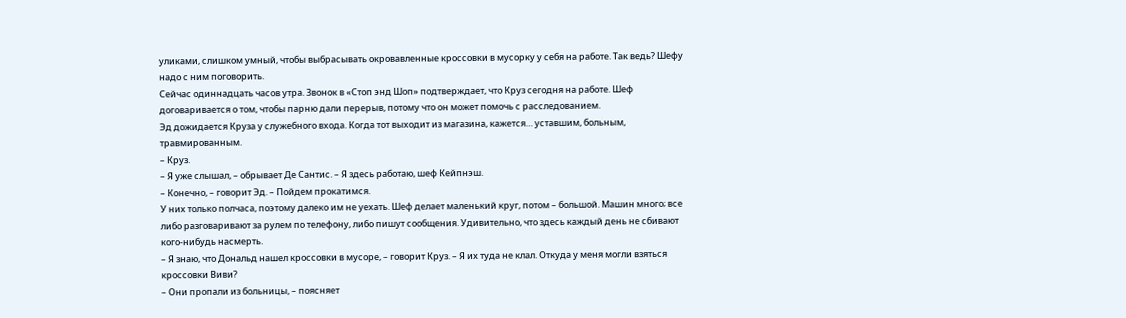уликами, слишком умный, чтобы выбрасывать окровавленные кроссовки в мусорку у себя на работе. Так ведь? Шефу надо с ним поговорить.
Сейчас одиннадцать часов утра. Звонок в «Стоп энд Шоп» подтверждает, что Круз сегодня на работе. Шеф договаривается о том, чтобы парню дали перерыв, потому что он может помочь с расследованием.
Эд дожидается Круза у служебного входа. Когда тот выходит из магазина, кажется… уставшим, больным, травмированным.
– Круз.
– Я уже слышал, – обрывает Де Сантис. – Я здесь работаю, шеф Кейпнэш.
– Конечно, – говорит Эд. – Пойдем прокатимся.
У них только полчаса, поэтому далеко им не уехать. Шеф делает маленький круг, потом – большой. Машин много; все либо разговаривают за рулем по телефону, либо пишут сообщения. Удивительно, что здесь каждый день не сбивают кого-нибудь насмерть.
– Я знаю, что Дональд нашел кроссовки в мусоре, – говорит Круз. – Я их туда не клал. Откуда у меня могли взяться кроссовки Виви?
– Они пропали из больницы, – поясняет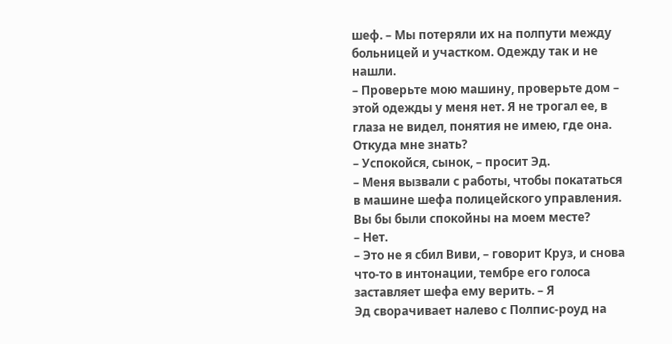шеф. – Мы потеряли их на полпути между больницей и участком. Одежду так и не нашли.
– Проверьте мою машину, проверьте дом – этой одежды у меня нет. Я не трогал ее, в глаза не видел, понятия не имею, где она. Откуда мне знать?
– Успокойся, сынок, – просит Эд.
– Меня вызвали с работы, чтобы покататься в машине шефа полицейского управления. Вы бы были спокойны на моем месте?
– Нет.
– Это не я сбил Виви, – говорит Круз, и снова что-то в интонации, тембре его голоса заставляет шефа ему верить. – Я
Эд сворачивает налево с Полпис-роуд на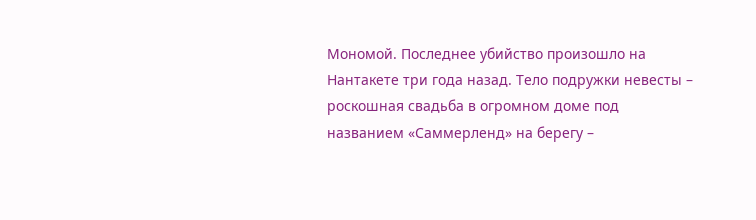Мономой. Последнее убийство произошло на Нантакете три года назад. Тело подружки невесты – роскошная свадьба в огромном доме под названием «Саммерленд» на берегу –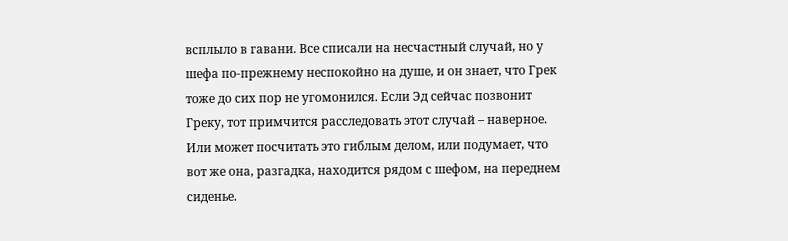всплыло в гавани. Все списали на несчастный случай, но у шефа по-прежнему неспокойно на душе, и он знает, что Грек тоже до сих пор не угомонился. Если Эд сейчас позвонит Греку, тот примчится расследовать этот случай – наверное. Или может посчитать это гиблым делом, или подумает, что вот же она, разгадка, находится рядом с шефом, на переднем сиденье.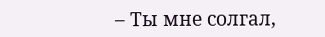– Ты мне солгал,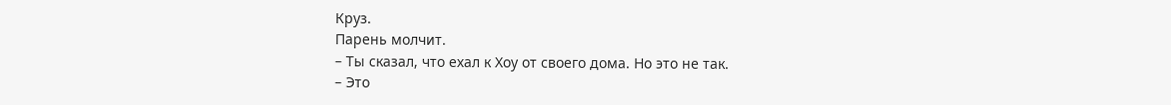Круз.
Парень молчит.
– Ты сказал, что ехал к Хоу от своего дома. Но это не так.
– Это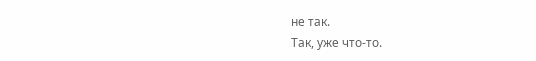не так.
Так, уже что-то.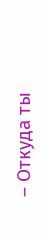– Откуда ты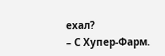ехал?
– С Хупер-Фарм.